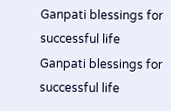Ganpati blessings for successful life
Ganpati blessings for successful life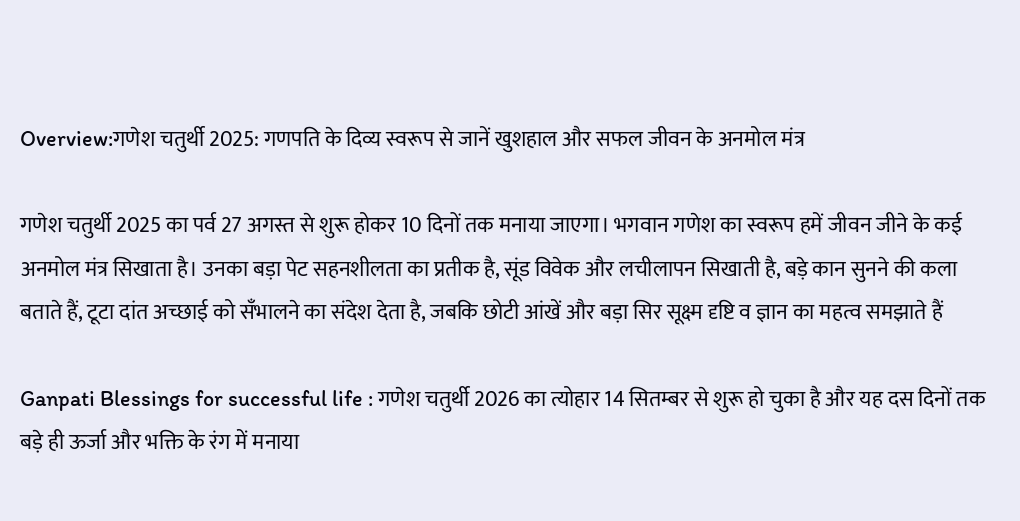Overview:गणेश चतुर्थी 2025: गणपति के दिव्य स्वरूप से जानें खुशहाल और सफल जीवन के अनमोल मंत्र

गणेश चतुर्थी 2025 का पर्व 27 अगस्त से शुरू होकर 10 दिनों तक मनाया जाएगा। भगवान गणेश का स्वरूप हमें जीवन जीने के कई अनमोल मंत्र सिखाता है। उनका बड़ा पेट सहनशीलता का प्रतीक है, सूंड विवेक और लचीलापन सिखाती है, बड़े कान सुनने की कला बताते हैं, टूटा दांत अच्छाई को सँभालने का संदेश देता है, जबकि छोटी आंखें और बड़ा सिर सूक्ष्म दृष्टि व ज्ञान का महत्व समझाते हैं

Ganpati Blessings for successful life : गणेश चतुर्थी 2026 का त्योहार 14 सितम्बर से शुरू हो चुका है और यह दस दिनों तक बड़े ही ऊर्जा और भक्ति के रंग में मनाया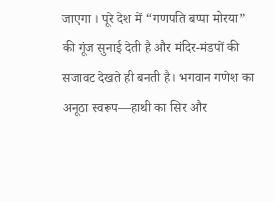जाएगा । पूरे देश में “गणपति बप्पा मोरया” की गूंज सुनाई देती है और मंदिर-मंडपों की सजावट देखते ही बनती है। भगवान गणेश का अनूठा स्वरूप—हाथी का सिर और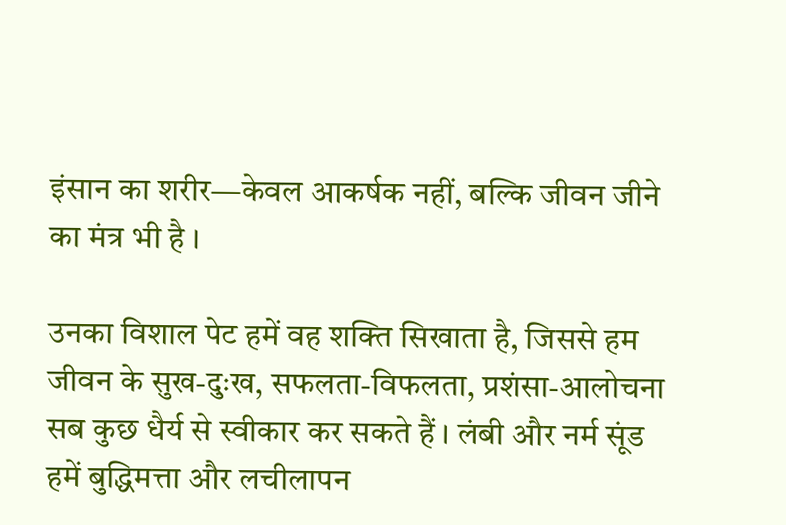इंसान का शरीर—केवल आकर्षक नहीं, बल्कि जीवन जीने का मंत्र भी है ।

उनका विशाल पेट हमें वह शक्ति सिखाता है, जिससे हम जीवन के सुख-दुःख, सफलता-विफलता, प्रशंसा-आलोचना सब कुछ धैर्य से स्वीकार कर सकते हैं । लंबी और नर्म सूंड हमें बुद्धिमत्ता और लचीलापन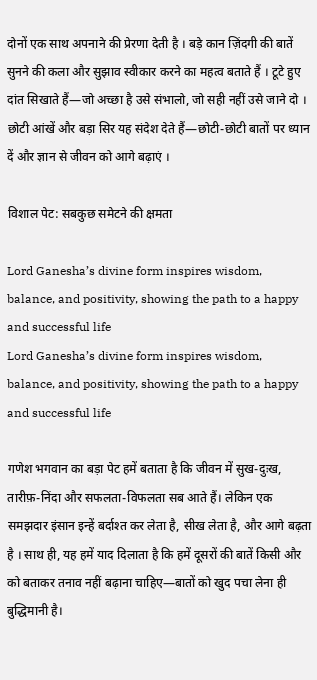दोनों एक साथ अपनाने की प्रेरणा देती है । बड़े कान ज़िंदगी की बातें सुनने की कला और सुझाव स्वीकार करने का महत्व बताते हैं । टूटे हुए दांत सिखाते हैं—जो अच्छा है उसे संभालो, जो सही नहीं उसे जाने दो । छोटी आंखें और बड़ा सिर यह संदेश देते हैं—छोटी-छोटी बातों पर ध्यान दें और ज्ञान से जीवन को आगे बढ़ाएं ।

विशाल पेट: सबकुछ समेटने की क्षमता

Lord Ganesha’s divine form inspires wisdom, balance, and positivity, showing the path to a happy and successful life
Lord Ganesha’s divine form inspires wisdom, balance, and positivity, showing the path to a happy and successful life

गणेश भगवान का बड़ा पेट हमें बताता है कि जीवन में सुख-दुःख, तारीफ़-निंदा और सफलता-विफलता सब आते हैं। लेकिन एक समझदार इंसान इन्हें बर्दाश्त कर लेता है, सीख लेता है, और आगे बढ़ता है । साथ ही, यह हमें याद दिलाता है कि हमें दूसरों की बातें किसी और को बताकर तनाव नहीं बढ़ाना चाहिए—बातों को खुद पचा लेना ही बुद्धिमानी है।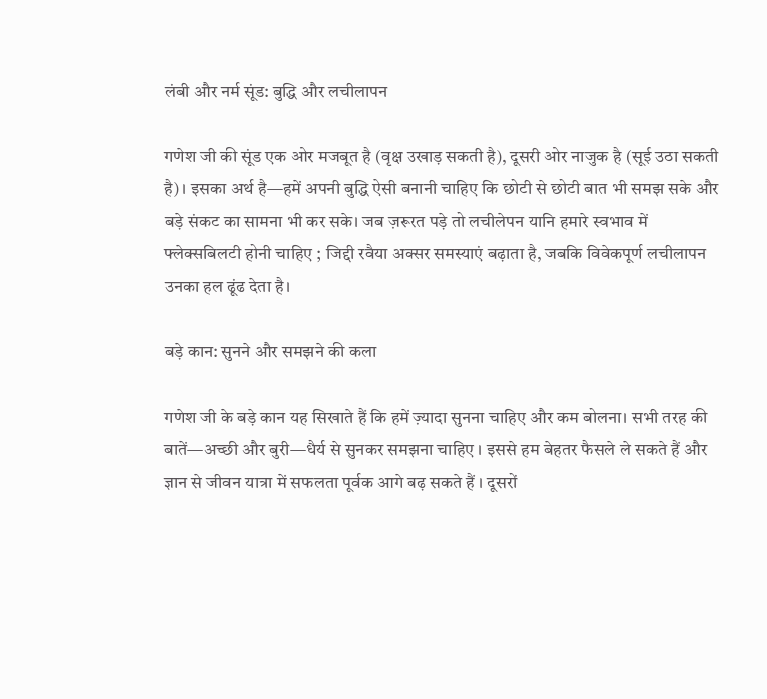लंबी और नर्म सूंड: बुद्धि और लचीलापन

गणेश जी की सूंड एक ओर मजबूत है (वृक्ष उखाड़ सकती है), दूसरी ओर नाजुक है (सूई उठा सकती है) । इसका अर्थ है—हमें अपनी बुद्धि ऐसी बनानी चाहिए कि छोटी से छोटी बात भी समझ सके और बड़े संकट का सामना भी कर सके। जब ज़रूरत पड़े तो लचीलेपन यानि हमारे स्वभाव में फ्लेक्सबिलटी होनी चाहिए ; जिद्दी रवैया अक्सर समस्याएं बढ़ाता है, जबकि विवेकपूर्ण लचीलापन उनका हल ढूंढ देता है।

बड़े कान: सुनने और समझने की कला

गणेश जी के बड़े कान यह सिखाते हैं कि हमें ज़्यादा सुनना चाहिए और कम बोलना। सभी तरह की बातें—अच्छी और बुरी—धैर्य से सुनकर समझना चाहिए । इससे हम बेहतर फैसले ले सकते हैं और ज्ञान से जीवन यात्रा में सफलता पूर्वक आगे बढ़ सकते हैं । दूसरों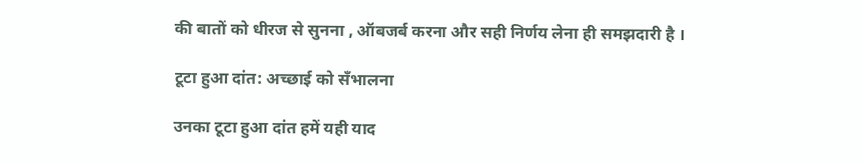की बातों को धीरज से सुनना , ऑबजर्ब करना और सही निर्णय लेना ही समझदारी है ।

टूटा हुआ दांत: अच्छाई को सँभालना

उनका टूटा हुआ दांत हमें यही याद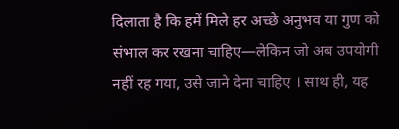दिलाता है कि हमें मिले हर अच्छे अनुभव या गुण को संभाल कर रखना चाहिए—लेकिन जो अब उपयोगी नहीं रह गया, उसे जाने देना चाहिए । साथ ही, यह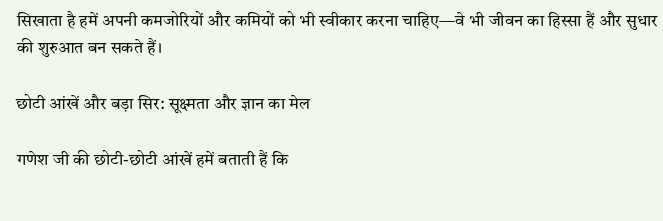सिखाता है हमें अपनी कमजोरियों और कमियों को भी स्वीकार करना चाहिए—वे भी जीवन का हिस्सा हैं और सुधार की शुरुआत बन सकते हैं।

छोटी आंखें और बड़ा सिर: सूक्ष्मता और ज्ञान का मेल

गणेश जी की छोटी-छोटी आंखें हमें बताती हैं कि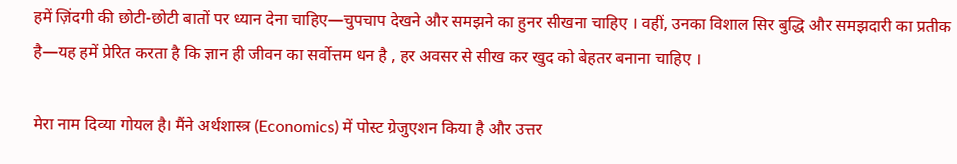हमें ज़िंदगी की छोटी-छोटी बातों पर ध्यान देना चाहिए—चुपचाप देखने और समझने का हुनर सीखना चाहिए । वहीं, उनका विशाल सिर बुद्धि और समझदारी का प्रतीक है—यह हमें प्रेरित करता है कि ज्ञान ही जीवन का सर्वोत्तम धन है , हर अवसर से सीख कर खुद को बेहतर बनाना चाहिए ।

मेरा नाम दिव्या गोयल है। मैंने अर्थशास्त्र (Economics) में पोस्ट ग्रेजुएशन किया है और उत्तर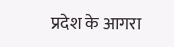प्रदेश के आगरा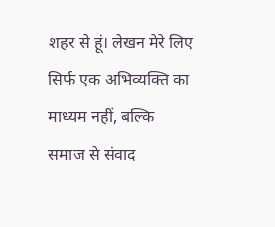शहर से हूं। लेखन मेरे लिए सिर्फ एक अभिव्यक्ति का माध्यम नहीं, बल्कि समाज से संवाद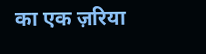का एक ज़रिया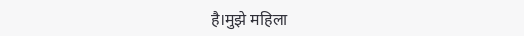है।मुझे महिला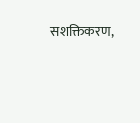सशक्तिकरण,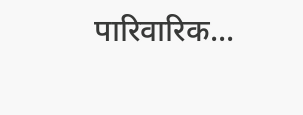पारिवारिक...